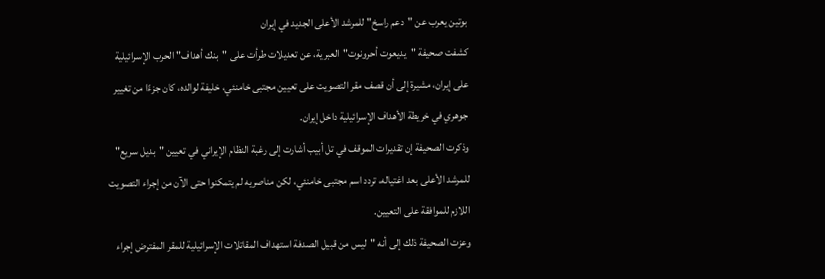بوتين يعرب عن "دعم راسخ" للمرشد الأعلى الجديد في إيران
كشفت صحيفة "يديعوت أحرونوت"العبرية، عن تعديلات طرأت على "بنك أهداف" الحرب الإسرائيلية على إيران، مشيرة إلى أن قصف مقر التصويت على تعيين مجتبى خامنئي، خليفة لوالده، كان جزءًا من تغيير جوهري في خريطة الأهداف الإسرائيلية داخل إيران.
وذكرت الصحيفة إن تقديرات الموقف في تل أبيب أشارت إلى رغبة النظام الإيراني في تعيين "بديل سريع" للمرشد الأعلى بعد اغتياله، تردد اسم مجتبى خامنئي، لكن مناصريه لم يتمكنوا حتى الآن من إجراء التصويت اللازم للموافقة على التعيين.
وعزت الصحيفة ذلك إلى أنه "ليس من قبيل الصدفة استهداف المقاتلات الإسرائيلية للمقر المفترض إجراء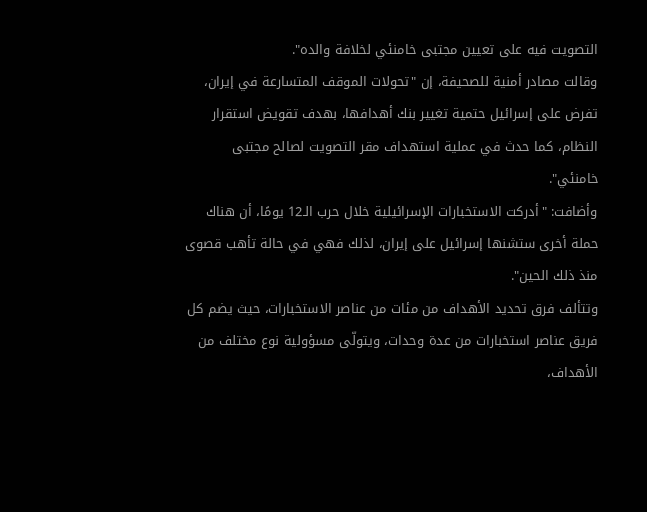التصويت فيه على تعيين مجتبى خامنئي لخلافة والده".
وقالت مصادر أمنية للصحيفة، إن "تحولات الموقف المتسارعة في إيران، تفرض على إسرائيل حتمية تغيير بنك أهدافها، بهدف تقويض استقرار النظام، كما حدث في عملية استهداف مقر التصويت لصالح مجتبى خامنئي".
وأضافت: "أدركت الاستخبارات الإسرائيلية خلال حرب الـ12 يومًا، أن هناك حملة أخرى ستشنها إسرائيل على إيران، لذلك فهي في حالة تأهب قصوى منذ ذلك الحين".
وتتألف فرق تحديد الأهداف من مئات من عناصر الاستخبارات، حيث يضم كل فريق عناصر استخبارات من عدة وحدات، ويتولّى مسؤولية نوع مختلف من الأهداف،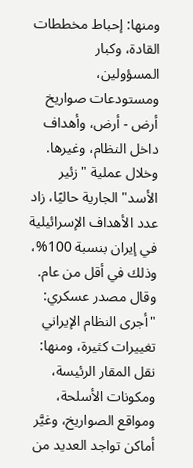ومنها: إحباط مخططات القادة، وكبار المسؤولين، ومستودعات صواريخ أرض - أرض، وأهداف داخل النظام، وغيرها.
وخلال عملية "زئير الأسد" الجارية حاليًا، زاد عدد الأهداف الإسرائيلية في إيران بنسبة 100%، وذلك في أقل من عام.
وقال مصدر عسكري: "أجرى النظام الإيراني تغييرات كثيرة، ومنها: نقل المقار الرئيسة، ومكونات الأسلحة، ومواقع الصواريخ، وغيَّر أماكن تواجد العديد من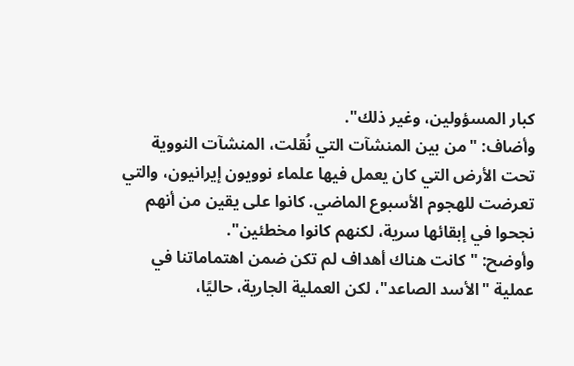كبار المسؤولين، وغير ذلك".
وأضاف: "من بين المنشآت التي نُقلت، المنشآت النووية تحت الأرض التي كان يعمل فيها علماء نوويون إيرانيون، والتي تعرضت للهجوم الأسبوع الماضي. كانوا على يقين من أنهم نجحوا في إبقائها سرية، لكنهم كانوا مخطئين".
وأوضح: "كانت هناك أهداف لم تكن ضمن اهتماماتنا في عملية "الأسد الصاعد"، لكن العملية الجارية، حاليًا،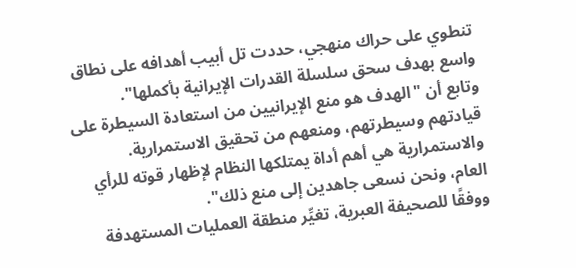تنطوي على حراك منهجي، حددت تل أبيب أهدافه على نطاق واسع بهدف سحق سلسلة القدرات الإيرانية بأكملها".
وتابع أن "الهدف هو منع الإيرانيين من استعادة السيطرة على قيادتهم وسيطرتهم، ومنعهم من تحقيق الاستمرارية. والاستمرارية هي أهم أداة يمتلكها النظام لإظهار قوته للرأي العام، ونحن نسعى جاهدين إلى منع ذلك".
ووفقًا للصحيفة العبرية، تغيِّر منطقة العمليات المستهدفة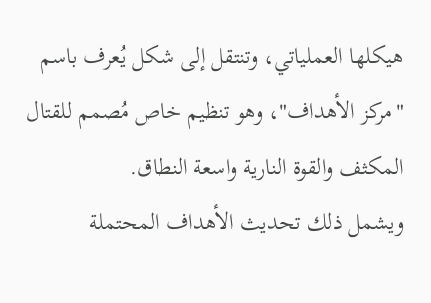هيكلها العملياتي، وتنتقل إلى شكل يُعرف باسم "مركز الأهداف"، وهو تنظيم خاص مُصمم للقتال المكثف والقوة النارية واسعة النطاق.
ويشمل ذلك تحديث الأهداف المحتملة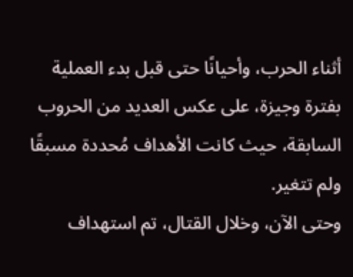أثناء الحرب، وأحيانًا حتى قبل بدء العملية بفترة وجيزة، على عكس العديد من الحروب السابقة، حيث كانت الأهداف مُحددة مسبقًا ولم تتغير.
وحتى الآن، وخلال القتال، تم استهداف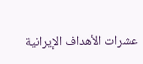عشرات الأهداف الإيرانية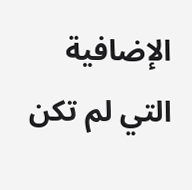الإضافية التي لم تكن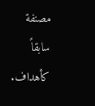مصنفة سابقاً كأهداف.